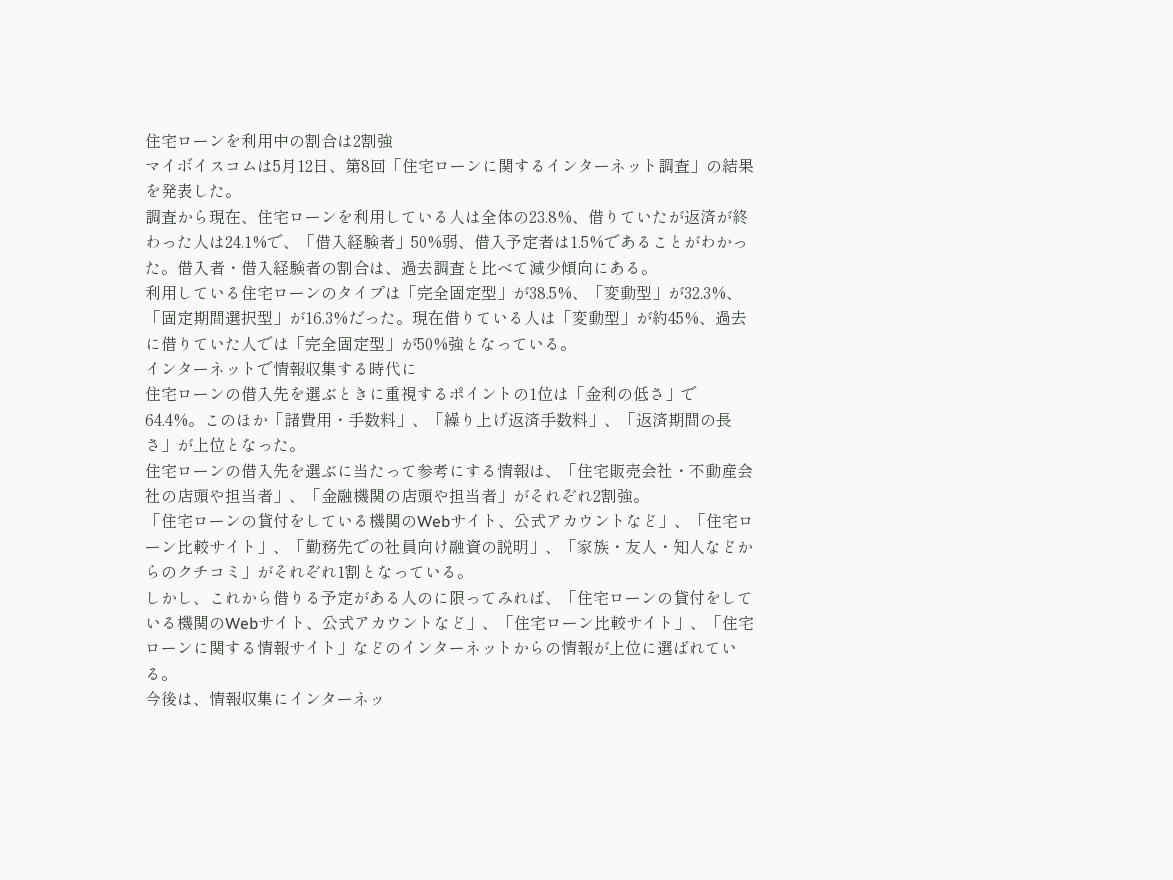住宅ローンを利用中の割合は2割強
マイボイスコムは5月12日、第8回「住宅ローンに関するインターネット調査」の結果を発表した。
調査から現在、住宅ローンを利用している人は全体の23.8%、借りていたが返済が終わった人は24.1%で、「借入経験者」50%弱、借入予定者は1.5%であることがわかった。借入者・借入経験者の割合は、過去調査と比べて減少傾向にある。
利用している住宅ローンのタイプは「完全固定型」が38.5%、「変動型」が32.3%、「固定期間選択型」が16.3%だった。現在借りている人は「変動型」が約45%、過去に借りていた人では「完全固定型」が50%強となっている。
インターネットで情報収集する時代に
住宅ローンの借入先を選ぶときに重視するポイントの1位は「金利の低さ」で64.4%。このほか「諸費用・手数料」、「繰り上げ返済手数料」、「返済期間の長さ」が上位となった。
住宅ローンの借入先を選ぶに当たって参考にする情報は、「住宅販売会社・不動産会社の店頭や担当者」、「金融機関の店頭や担当者」がそれぞれ2割強。
「住宅ローンの貸付をしている機関のWebサイト、公式アカウントなど」、「住宅ローン比較サイト」、「勤務先での社員向け融資の説明」、「家族・友人・知人などからのクチコミ」がそれぞれ1割となっている。
しかし、これから借りる予定がある人のに限ってみれば、「住宅ローンの貸付をしている機関のWebサイト、公式アカウントなど」、「住宅ローン比較サイト」、「住宅ローンに関する情報サイト」などのインターネットからの情報が上位に選ばれている。
今後は、情報収集にインターネッ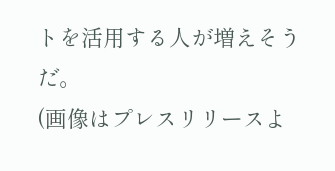トを活用する人が増えそうだ。
(画像はプレスリリースよ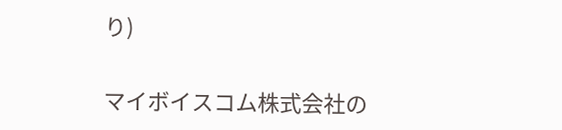り)

マイボイスコム株式会社の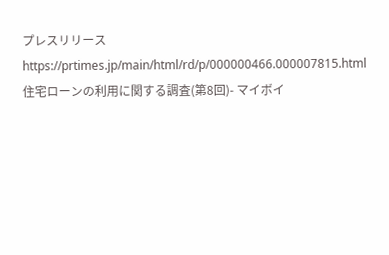プレスリリース
https://prtimes.jp/main/html/rd/p/000000466.000007815.html住宅ローンの利用に関する調査(第8回)- マイボイ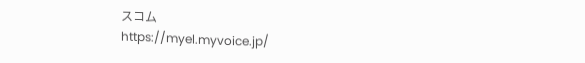スコム
https://myel.myvoice.jp/